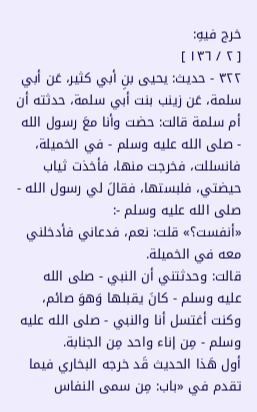خرج فيهِ:
[ ٢ / ١٣٦ ]
٣٢٢ - حديث: يحيى بنِ أبي كثير، عَن أبي سلمة، عَن زينب بنت أبي سلمة، حدثته أن أم سلمة قالت: حضت وأنا معَ رسول الله - صلى الله عليه وسلم - في الخميلة، فانسللت، فخرجت منها، فأخذت ثياب حيضتي، فلبستها، فقالَ لي رسول الله - صلى الله عليه وسلم -:
«أنفست؟» قلت: نعم، فدعاني فأدخلني معه في الخميلة.
قالت: وحدثتني أن النبي - صلى الله عليه وسلم - كانَ يقبلها وَهوَ صائم، وكنت أغتسل أنا والنبي - صلى الله عليه وسلم - مِن إناء واحد مِن الجنابة.
أول هَذا الحديث قَد خرجه البخاري فيما تقدم في «باب: مِن سمى النفاس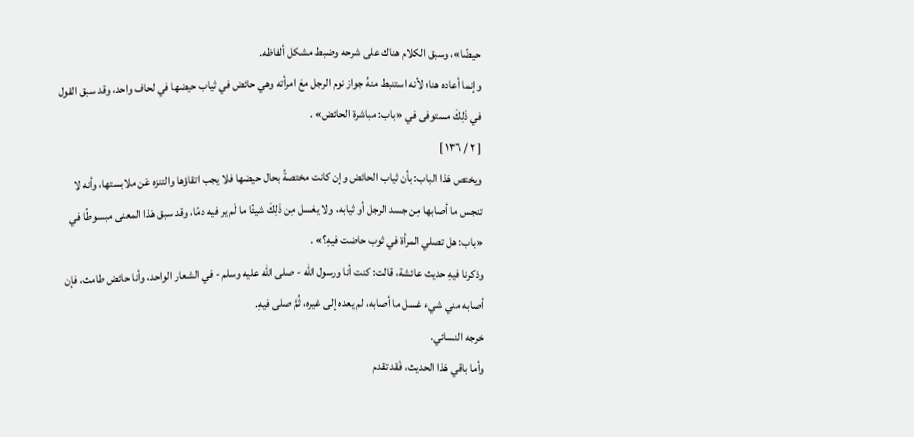حيضًا»، وسبق الكلام هناك على شرحه وضبط مشكل ألفاظه.
وإنما أعاده هنا؛ لأنه استنبط منهُ جواز نوم الرجل معَ امرأته وهي حائض في ثياب حيضها في لحاف واحد، وقد سبق القول في ذَلِكَ مستوفى في «باب: مباشرة الحائض» .
[ ٢ / ١٣٦ ]
ويختص هَذا الباب: بأن ثياب الحائض وإن كانت مختصةً بحال حيضها فلا يجب اتقاؤها والتنزه عَن ملابستها، وأنه لا تنجس ما أصابها مِن جسد الرجل أو ثيابه، ولا يغسل مِن ذَلِكَ شيئًا ما لَم ير فيه دمًا، وقد سبق هَذا المعنى مبسوطًا في «باب: هل تصلي المرأة في ثوب حاضت فيهِ؟» .
وذكرنا فيهِ حديث عائشة، قالت: كنت أنا ورسول الله - صلى الله عليه وسلم - في الشعار الواحد، وأنا حائض طامث، فإن أصابه مني شيء غسل ما أصابه، لم يعده إلى غيره، ثُمَّ صلى فيهِ.
خرجه النسائي.
وأما باقي هَذا الحديث، فَقد تقدم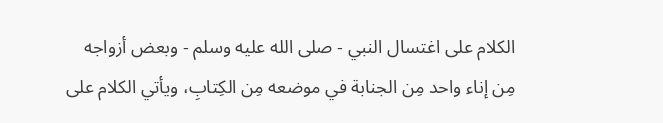الكلام على اغتسال النبي - صلى الله عليه وسلم - وبعض أزواجه مِن إناء واحد مِن الجنابة في موضعه مِن الكِتابِ، ويأتي الكلام على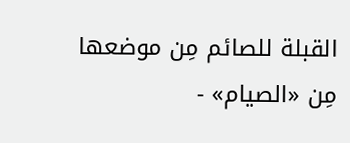القبلة للصائم مِن موضعها مِن «الصيام» -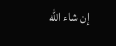إن شاء الله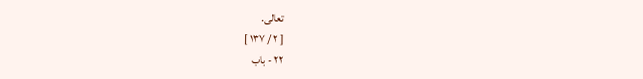تعالى.
[ ٢ / ١٣٧ ]
٢٢ - باب